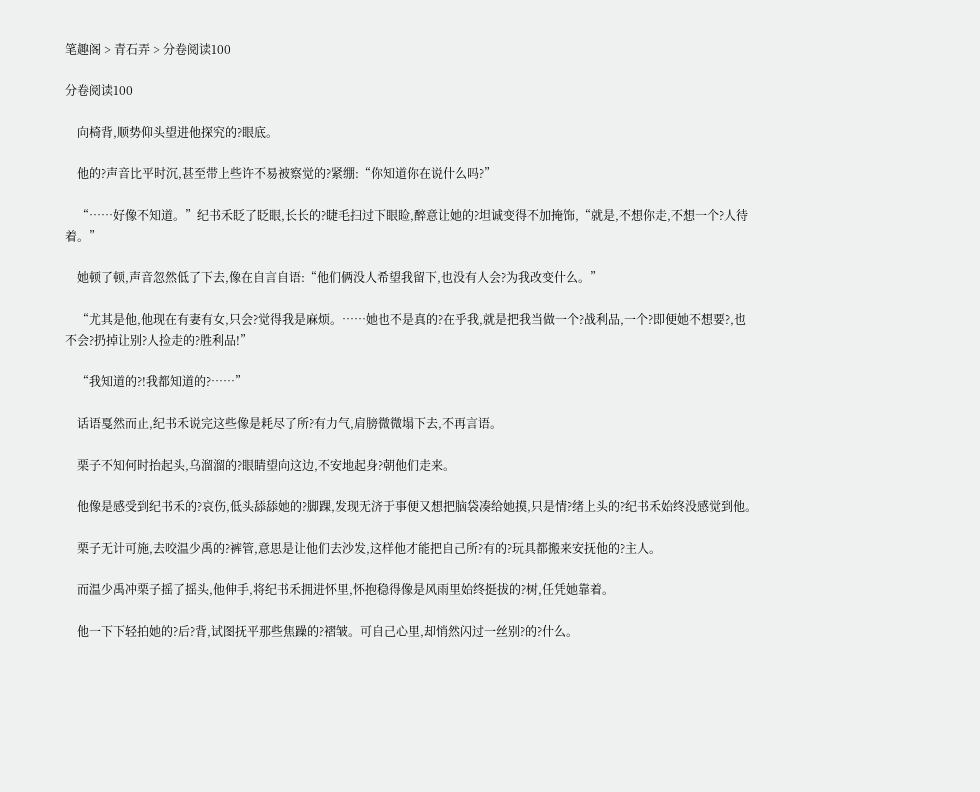笔趣阁 > 青石弄 > 分卷阅读100

分卷阅读100

    向椅背,顺势仰头望进他探究的?眼底。

    他的?声音比平时沉,甚至带上些许不易被察觉的?紧绷:“你知道你在说什么吗?”

    “……好像不知道。”纪书禾眨了眨眼,长长的?睫毛扫过下眼睑,醉意让她的?坦诚变得不加掩饰,“就是,不想你走,不想一个?人待着。”

    她顿了顿,声音忽然低了下去,像在自言自语:“他们俩没人希望我留下,也没有人会?为我改变什么。”

    “尤其是他,他现在有妻有女,只会?觉得我是麻烦。……她也不是真的?在乎我,就是把我当做一个?战利品,一个?即便她不想要?,也不会?扔掉让别?人捡走的?胜利品!”

    “我知道的?!我都知道的?……”

    话语戛然而止,纪书禾说完这些像是耗尽了所?有力气,肩膀微微塌下去,不再言语。

    栗子不知何时抬起头,乌溜溜的?眼睛望向这边,不安地起身?朝他们走来。

    他像是感受到纪书禾的?哀伤,低头舔舔她的?脚踝,发现无济于事便又想把脑袋凑给她摸,只是情?绪上头的?纪书禾始终没感觉到他。

    栗子无计可施,去咬温少禹的?裤管,意思是让他们去沙发,这样他才能把自己所?有的?玩具都搬来安抚他的?主人。

    而温少禹冲栗子摇了摇头,他伸手,将纪书禾拥进怀里,怀抱稳得像是风雨里始终挺拔的?树,任凭她靠着。

    他一下下轻拍她的?后?背,试图抚平那些焦躁的?褶皱。可自己心里,却悄然闪过一丝别?的?什么。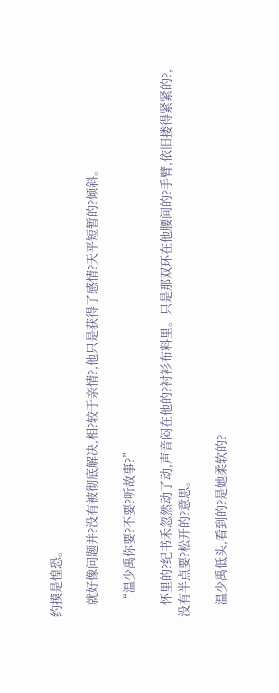约摸是惶恐。

    就好像问题并?没有被彻底解决,相?较于亲情?,他只是获得了感情?天平短暂的?倾斜。

    “温少禹你要?不要?听故事?”

    怀里的?纪书禾忽然动了动,声音闷在他的?衬衫布料里。只是那双环在他腰间的?手臂,依旧搂得紧紧的?,没有半点要?松开的?意思。

    温少禹低头,看到的?是她柔软的?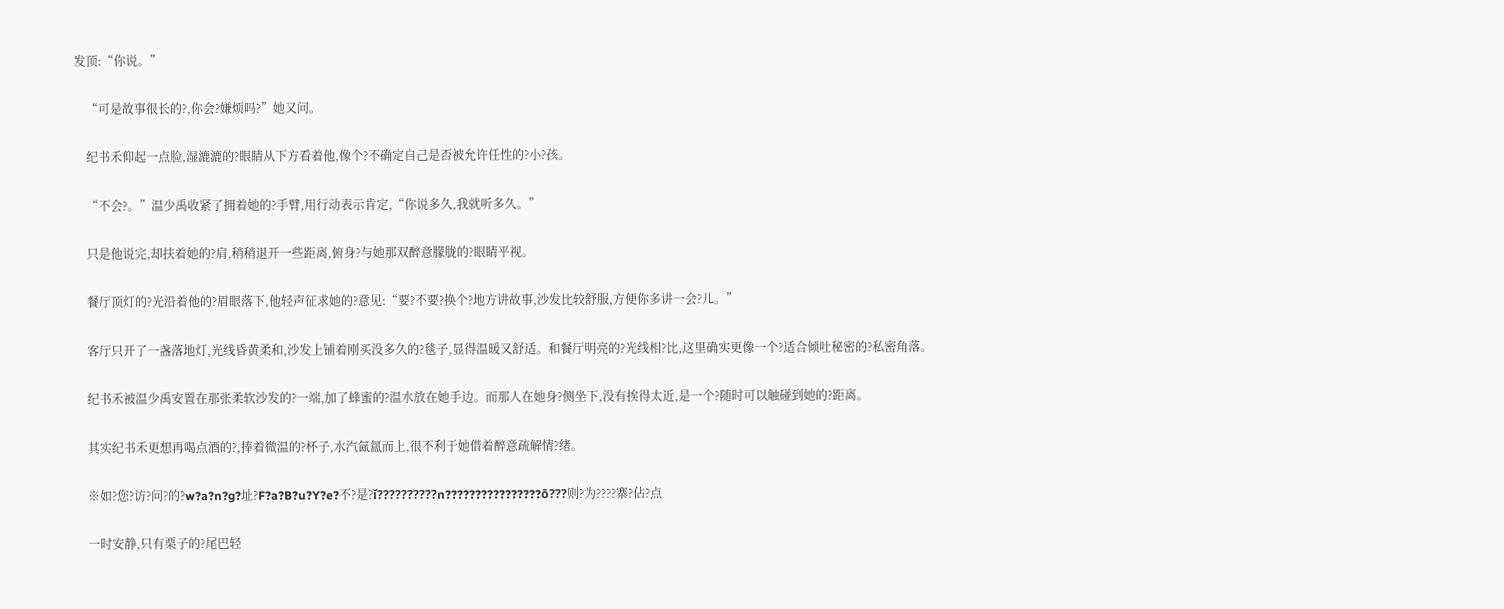发顶:“你说。”

    “可是故事很长的?,你会?嫌烦吗?”她又问。

    纪书禾仰起一点脸,湿漉漉的?眼睛从下方看着他,像个?不确定自己是否被允许任性的?小?孩。

    “不会?。”温少禹收紧了拥着她的?手臂,用行动表示肯定,“你说多久,我就听多久。”

    只是他说完,却扶着她的?肩,稍稍退开一些距离,俯身?与她那双醉意朦胧的?眼睛平视。

    餐厅顶灯的?光沿着他的?眉眼落下,他轻声征求她的?意见:“要?不要?换个?地方讲故事,沙发比较舒服,方便你多讲一会?儿。”

    客厅只开了一盏落地灯,光线昏黄柔和,沙发上铺着刚买没多久的?毯子,显得温暖又舒适。和餐厅明亮的?光线相?比,这里确实更像一个?适合倾吐秘密的?私密角落。

    纪书禾被温少禹安置在那张柔软沙发的?一端,加了蜂蜜的?温水放在她手边。而那人在她身?侧坐下,没有挨得太近,是一个?随时可以触碰到她的?距离。

    其实纪书禾更想再喝点酒的?,捧着微温的?杯子,水汽氤氲而上,很不利于她借着醉意疏解情?绪。

    ※如?您?访?问?的?w?a?n?g?址?F?a?B?u?Y?e?不?是?ǐ??????????n????????????????ō???则?为????寨?佔?点

    一时安静,只有栗子的?尾巴轻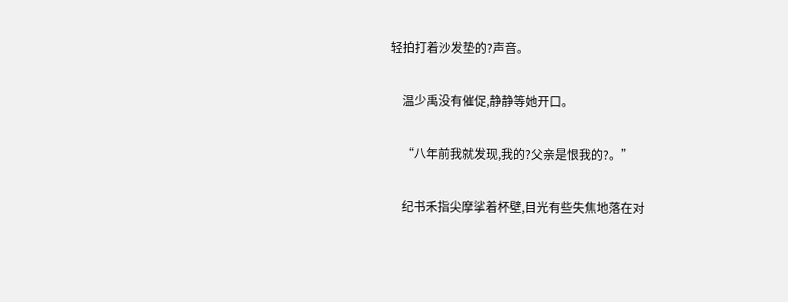轻拍打着沙发垫的?声音。

    温少禹没有催促,静静等她开口。

    “八年前我就发现,我的?父亲是恨我的?。”

    纪书禾指尖摩挲着杯壁,目光有些失焦地落在对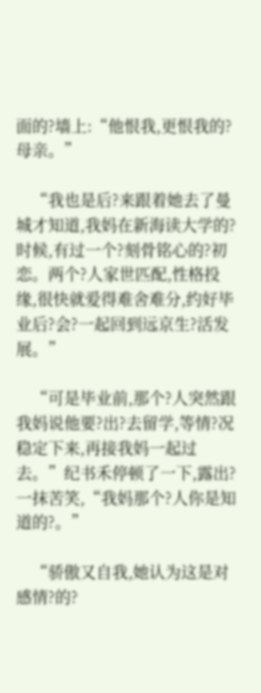面的?墙上:“他恨我,更恨我的?母亲。”

    “我也是后?来跟着她去了曼城才知道,我妈在新海读大学的?时候,有过一个?刻骨铭心的?初恋。两个?人家世匹配,性格投缘,很快就爱得难舍难分,约好毕业后?会?一起回到远京生?活发展。”

    “可是毕业前,那个?人突然跟我妈说他要?出?去留学,等情?况稳定下来,再接我妈一起过去。”纪书禾停顿了一下,露出?一抹苦笑,“我妈那个?人你是知道的?。”

    “骄傲又自我,她认为这是对感情?的?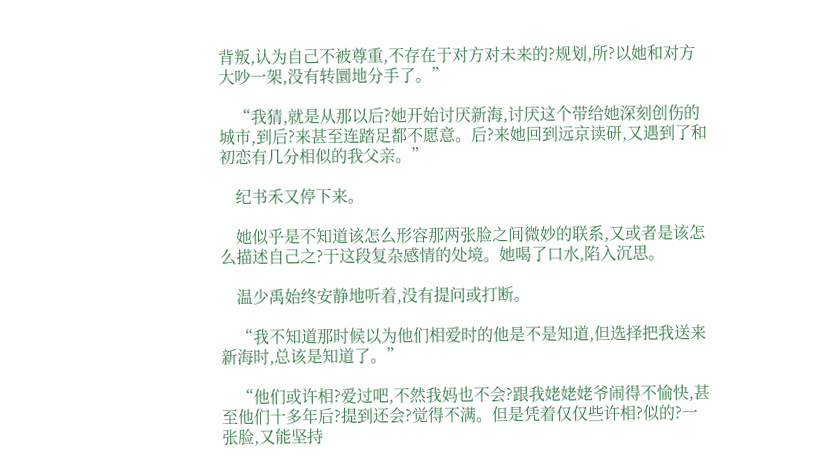背叛,认为自己不被尊重,不存在于对方对未来的?规划,所?以她和对方大吵一架,没有转圜地分手了。”

    “我猜,就是从那以后?她开始讨厌新海,讨厌这个带给她深刻创伤的城市,到后?来甚至连踏足都不愿意。后?来她回到远京读研,又遇到了和初恋有几分相似的我父亲。”

    纪书禾又停下来。

    她似乎是不知道该怎么形容那两张脸之间微妙的联系,又或者是该怎么描述自己之?于这段复杂感情的处境。她喝了口水,陷入沉思。

    温少禹始终安静地听着,没有提问或打断。

    “我不知道那时候以为他们相爱时的他是不是知道,但选择把我送来新海时,总该是知道了。”

    “他们或许相?爱过吧,不然我妈也不会?跟我姥姥姥爷闹得不愉快,甚至他们十多年后?提到还会?觉得不满。但是凭着仅仅些许相?似的?一张脸,又能坚持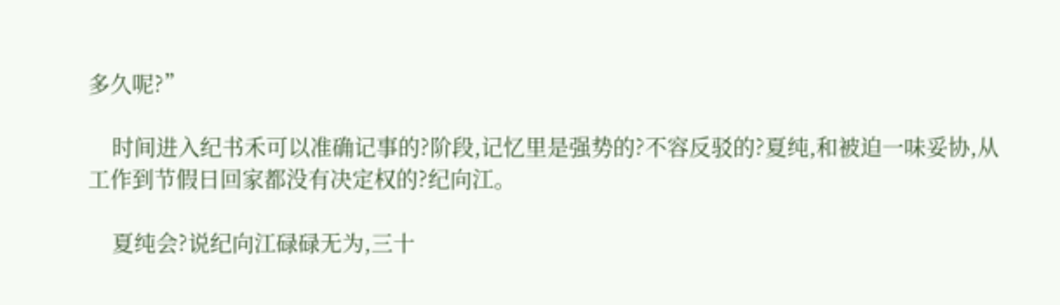多久呢?”

    时间进入纪书禾可以准确记事的?阶段,记忆里是强势的?不容反驳的?夏纯,和被迫一味妥协,从工作到节假日回家都没有决定权的?纪向江。

    夏纯会?说纪向江碌碌无为,三十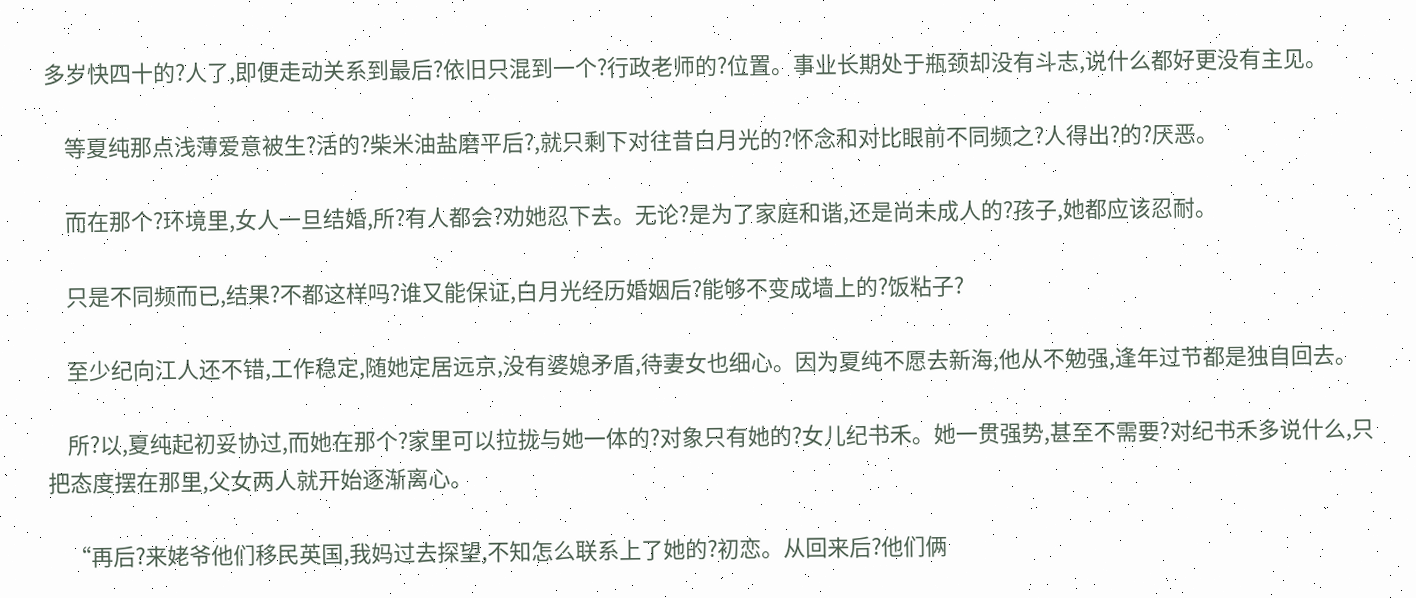多岁快四十的?人了,即便走动关系到最后?依旧只混到一个?行政老师的?位置。事业长期处于瓶颈却没有斗志,说什么都好更没有主见。

    等夏纯那点浅薄爱意被生?活的?柴米油盐磨平后?,就只剩下对往昔白月光的?怀念和对比眼前不同频之?人得出?的?厌恶。

    而在那个?环境里,女人一旦结婚,所?有人都会?劝她忍下去。无论?是为了家庭和谐,还是尚未成人的?孩子,她都应该忍耐。

    只是不同频而已,结果?不都这样吗?谁又能保证,白月光经历婚姻后?能够不变成墙上的?饭粘子?

    至少纪向江人还不错,工作稳定,随她定居远京,没有婆媳矛盾,待妻女也细心。因为夏纯不愿去新海,他从不勉强,逢年过节都是独自回去。

    所?以,夏纯起初妥协过,而她在那个?家里可以拉拢与她一体的?对象只有她的?女儿纪书禾。她一贯强势,甚至不需要?对纪书禾多说什么,只把态度摆在那里,父女两人就开始逐渐离心。

    “再后?来姥爷他们移民英国,我妈过去探望,不知怎么联系上了她的?初恋。从回来后?他们俩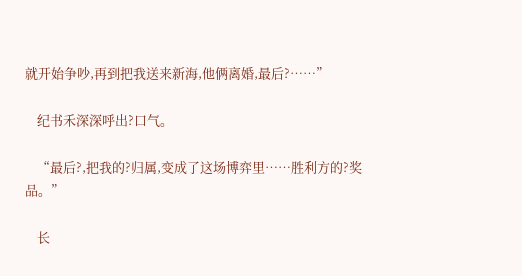就开始争吵,再到把我送来新海,他俩离婚,最后?……”

    纪书禾深深呼出?口气。

    “最后?,把我的?归属,变成了这场博弈里……胜利方的?奖品。”

    长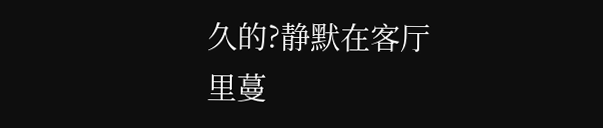久的?静默在客厅里蔓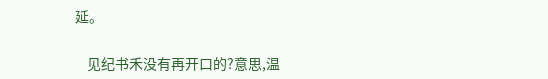延。

    见纪书禾没有再开口的?意思,温